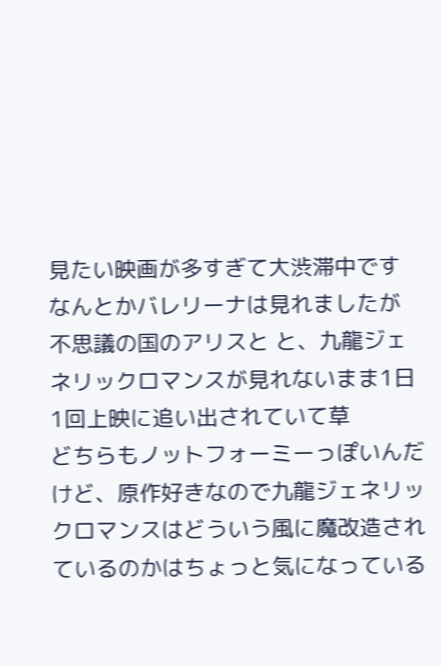見たい映画が多すぎて大渋滞中です
なんとかバレリーナは見れましたが
不思議の国のアリスと と、九龍ジェネリックロマンスが見れないまま1日1回上映に追い出されていて草
どちらもノットフォーミーっぽいんだけど、原作好きなので九龍ジェネリックロマンスはどういう風に魔改造されているのかはちょっと気になっている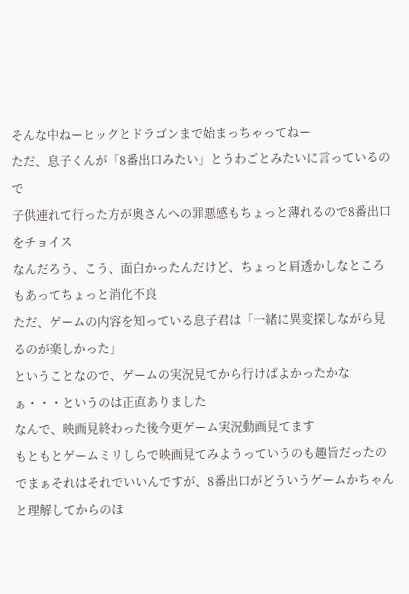そんな中ねーヒックとドラゴンまで始まっちゃってねー
ただ、息子くんが「8番出口みたい」とうわごとみたいに言っているので
子供連れて行った方が奥さんへの罪悪感もちょっと薄れるので8番出口をチョイス
なんだろう、こう、面白かったんだけど、ちょっと肩透かしなところもあってちょっと消化不良
ただ、ゲームの内容を知っている息子君は「一緒に異変探しながら見るのが楽しかった」
ということなので、ゲームの実況見てから行けばよかったかなぁ・・・というのは正直ありました
なんで、映画見終わった後今更ゲーム実況動画見てます
もともとゲームミリしらで映画見てみようっていうのも趣旨だったのでまぁそれはそれでいいんですが、8番出口がどういうゲームかちゃんと理解してからのほ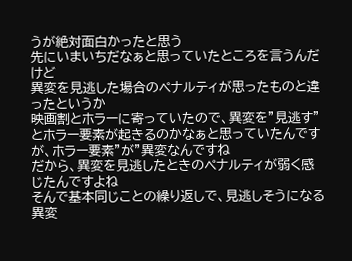うが絶対面白かったと思う
先にいまいちだなぁと思っていたところを言うんだけど
異変を見逃した場合のペナルティが思ったものと違ったというか
映画割とホラーに寄っていたので、異変を”見逃す”とホラー要素が起きるのかなぁと思っていたんですが、ホラー要素”が”異変なんですね
だから、異変を見逃したときのペナルティが弱く感じたんですよね
そんで基本同じことの繰り返しで、見逃しそうになる異変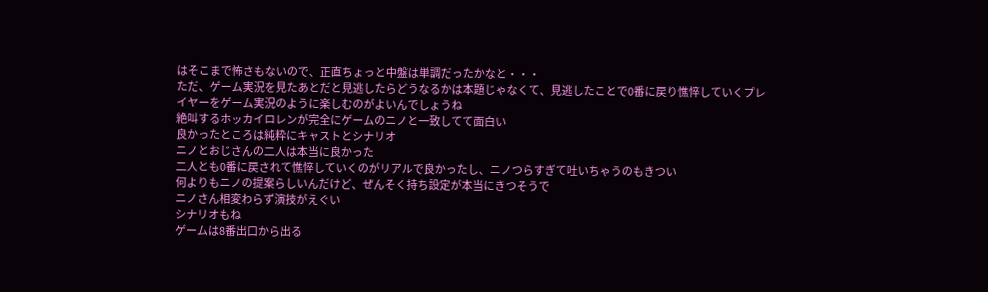はそこまで怖さもないので、正直ちょっと中盤は単調だったかなと・・・
ただ、ゲーム実況を見たあとだと見逃したらどうなるかは本題じゃなくて、見逃したことで0番に戻り憔悴していくプレイヤーをゲーム実況のように楽しむのがよいんでしょうね
絶叫するホッカイロレンが完全にゲームのニノと一致してて面白い
良かったところは純粋にキャストとシナリオ
ニノとおじさんの二人は本当に良かった
二人とも0番に戻されて憔悴していくのがリアルで良かったし、ニノつらすぎて吐いちゃうのもきつい
何よりもニノの提案らしいんだけど、ぜんそく持ち設定が本当にきつそうで
ニノさん相変わらず演技がえぐい
シナリオもね
ゲームは8番出口から出る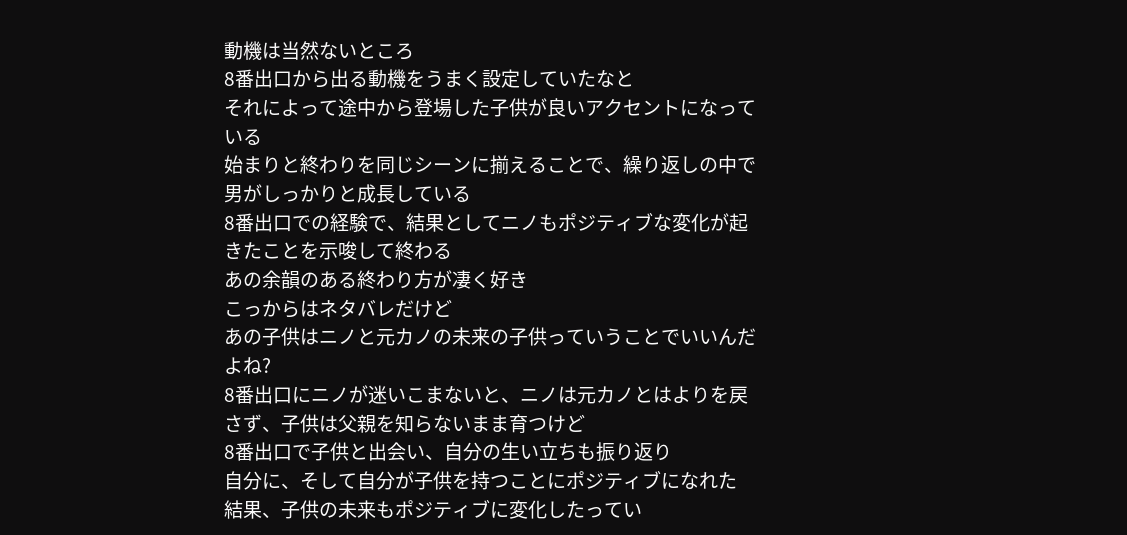動機は当然ないところ
8番出口から出る動機をうまく設定していたなと
それによって途中から登場した子供が良いアクセントになっている
始まりと終わりを同じシーンに揃えることで、繰り返しの中で男がしっかりと成長している
8番出口での経験で、結果としてニノもポジティブな変化が起きたことを示唆して終わる
あの余韻のある終わり方が凄く好き
こっからはネタバレだけど
あの子供はニノと元カノの未来の子供っていうことでいいんだよね?
8番出口にニノが迷いこまないと、ニノは元カノとはよりを戻さず、子供は父親を知らないまま育つけど
8番出口で子供と出会い、自分の生い立ちも振り返り
自分に、そして自分が子供を持つことにポジティブになれた
結果、子供の未来もポジティブに変化したってい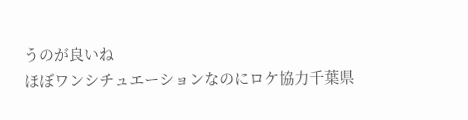うのが良いね
ほぼワンシチュエーションなのにロケ協力千葉県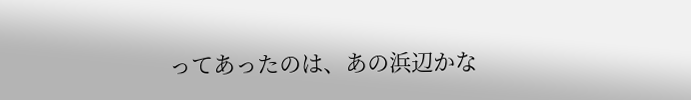ってあったのは、あの浜辺かな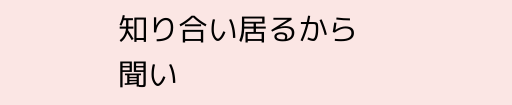知り合い居るから聞い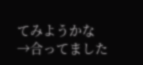てみようかな
→合ってました